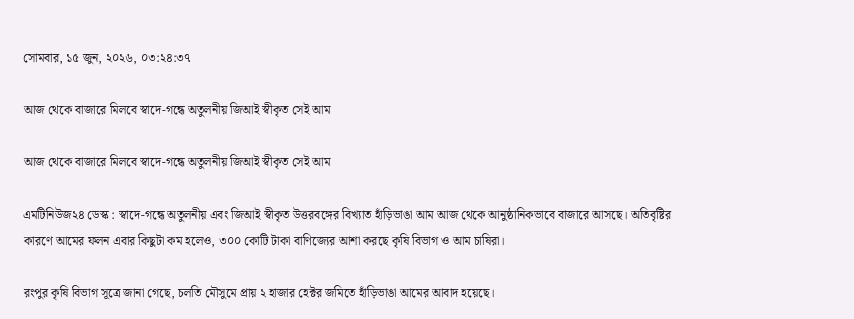সোমবার, ১৫ জুন, ২০২৬, ০৩:২৪:৩৭

আজ থেকে বাজারে মিলবে স্বাদে-গন্ধে অতুলনীয় জিআই স্বীকৃত সেই আম

আজ থেকে বাজারে মিলবে স্বাদে-গন্ধে অতুলনীয় জিআই স্বীকৃত সেই আম

এমটিনিউজ২৪ ডেস্ক : স্বাদে-গন্ধে অতুলনীয় এবং জিআই স্বীকৃত উত্তরবঙ্গের বিখ্যাত হাঁড়িভাঙা আম আজ থেকে আনুষ্ঠানিকভাবে বাজারে আসছে। অতিবৃষ্টির কারণে আমের ফলন এবার কিছুটা কম হলেও, ৩০০ কোটি টাকা বাণিজ্যের আশা করছে কৃষি বিভাগ ও আম চাষিরা।

রংপুর কৃষি বিভাগ সূত্রে জানা গেছে, চলতি মৌসুমে প্রায় ২ হাজার হেক্টর জমিতে হাঁড়িভাঙা আমের আবাদ হয়েছে।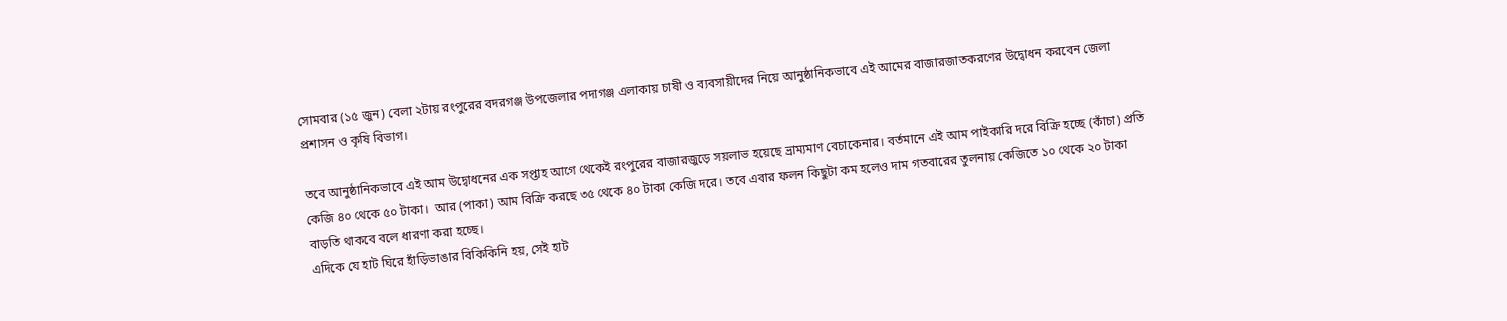সোমবার (১৫ জুন) বেলা ২টায় রংপুরের বদরগঞ্জ উপজেলার পদাগঞ্জ এলাকায় চাষী ও ব্যবসায়ীদের নিয়ে আনুষ্ঠানিকভাবে এই আমের বাজারজাতকরণের উদ্বোধন করবেন জেলা প্রশাসন ও কৃষি বিভাগ।

তবে আনুষ্ঠানিকভাবে এই আম উদ্বোধনের এক সপ্তাহ আগে থেকেই রংপুরের বাজারজুড়ে সয়লাভ হয়েছে ভ্রাম্যমাণ বেচাকেনার। বর্তমানে এই আম পাইকারি দরে বিক্রি হচ্ছে (কাঁচা) প্রতি কেজি ৪০ থেকে ৫০ টাকা।  আর (পাকা) আম বিক্রি করছে ৩৫ থেকে ৪০ টাকা কেজি দরে। তবে এবার ফলন কিছুটা কম হলেও দাম গতবারের তুলনায় কেজিতে ১০ থেকে ২০ টাকা বাড়তি থাকবে বলে ধারণা করা হচ্ছে।
এদিকে যে হাট ঘিরে হাঁড়িভাঙার বিকিকিনি হয়, সেই হাট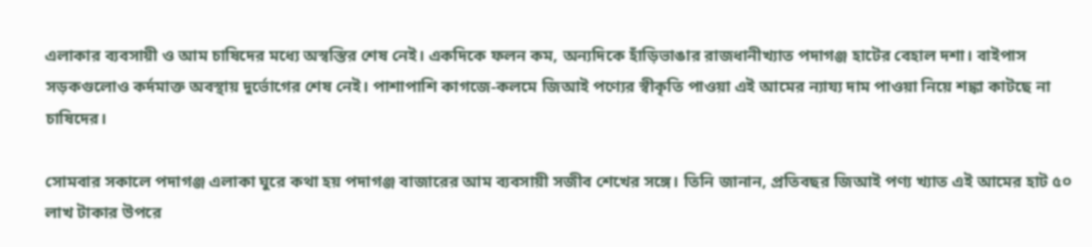এলাকার ব্যবসায়ী ও আম চাষিদের মধ্যে অস্বস্তির শেষ নেই। একদিকে ফলন কম, অন্যদিকে হাঁড়িভাঙার রাজধানীখ্যাত পদাগঞ্জ হাটের বেহাল দশা। বাইপাস সড়কগুলোও কর্দমাক্ত অবস্থায় দুর্ভোগের শেষ নেই। পাশাপাশি কাগজে-কলমে জিআই পণ্যের স্বীকৃতি পাওয়া এই আমের ন্যায্য দাম পাওয়া নিয়ে শঙ্কা কাটছে না চাষিদের।

সোমবার সকালে পদাগঞ্জ এলাকা ঘুরে কথা হয় পদাগঞ্জ বাজারের আম ব্যবসায়ী সজীব শেখের সঙ্গে। তিনি জানান, প্রতিবছর জিআই পণ্য খ্যাত এই আমের হাট ৫০ লাখ টাকার উপরে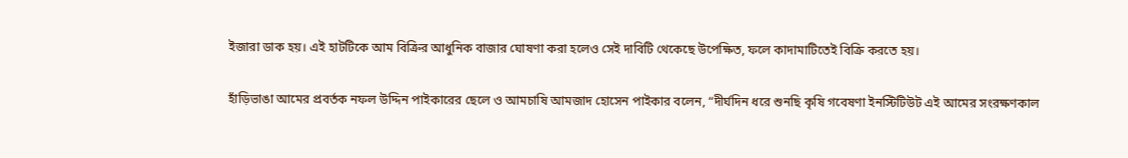ইজারা ডাক হয়। এই হাটটিকে আম বিক্রির আধুনিক বাজার ঘোষণা করা হলেও সেই দাবিটি থেকেছে উপেক্ষিত, ফলে কাদামাটিতেই বিক্রি করতে হয়।

হাঁড়িভাঙা আমের প্রবর্তক নফল উদ্দিন পাইকারের ছেলে ও আমচাষি আমজাদ হোসেন পাইকার বলেন, “দীর্ঘদিন ধরে শুনছি কৃষি গবেষণা ইনস্টিটিউট এই আমের সংরক্ষণকাল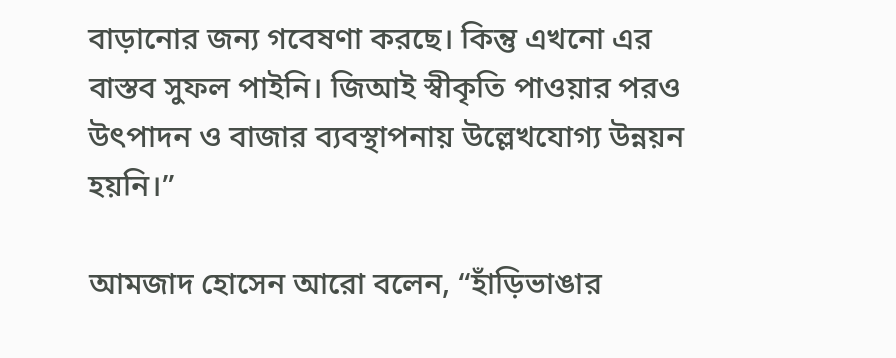বাড়ানোর জন্য গবেষণা করছে। কিন্তু এখনো এর বাস্তব সুফল পাইনি। জিআই স্বীকৃতি পাওয়ার পরও উৎপাদন ও বাজার ব্যবস্থাপনায় উল্লেখযোগ্য উন্নয়ন হয়নি।”

আমজাদ হোসেন আরো বলেন, “হাঁড়িভাঙার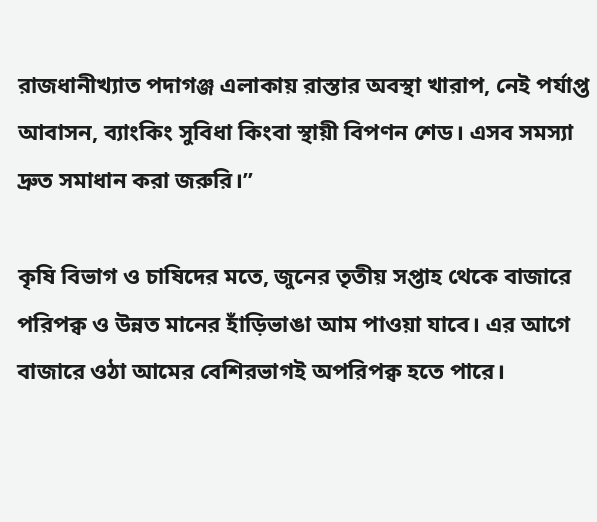রাজধানীখ্যাত পদাগঞ্জ এলাকায় রাস্তার অবস্থা খারাপ, নেই পর্যাপ্ত আবাসন, ব্যাংকিং সুবিধা কিংবা স্থায়ী বিপণন শেড। এসব সমস্যা দ্রুত সমাধান করা জরুরি।”

কৃষি বিভাগ ও চাষিদের মতে, জুনের তৃতীয় সপ্তাহ থেকে বাজারে পরিপক্ব ও উন্নত মানের হাঁড়িভাঙা আম পাওয়া যাবে। এর আগে বাজারে ওঠা আমের বেশিরভাগই অপরিপক্ব হতে পারে।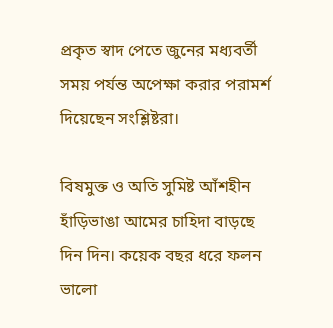প্রকৃত স্বাদ পেতে জুনের মধ্যবর্তী সময় পর্যন্ত অপেক্ষা করার পরামর্শ দিয়েছেন সংশ্লিষ্টরা।

বিষমুক্ত ও অতি সুমিষ্ট আঁশহীন হাঁড়িভাঙা আমের চাহিদা বাড়ছে দিন দিন। কয়েক বছর ধরে ফলন ভালো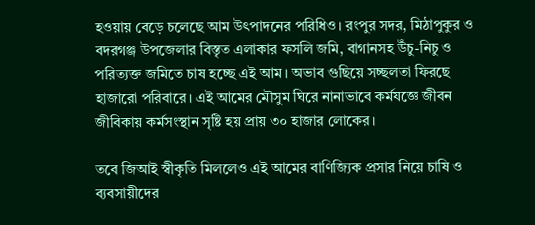হওয়ায় বেড়ে চলেছে আম উৎপাদনের পরিধিও। রংপুর সদর, মিঠাপুকুর ও বদরগঞ্জ উপজেলার বিস্তৃত এলাকার ফসলি জমি, বাগানসহ উঁচু-নিচু ও পরিত্যক্ত জমিতে চাষ হচ্ছে এই আম। অভাব গুছিয়ে সচ্ছলতা ফিরছে হাজারো পরিবারে। এই আমের মৌসুম ঘিরে নানাভাবে কর্মযজ্ঞে জীবন জীবিকায় কর্মসংস্থান সৃষ্টি হয় প্রায় ৩০ হাজার লোকের।

তবে জিআই স্বীকৃতি মিললেও এই আমের বাণিজ্যিক প্রসার নিয়ে চাষি ও ব্যবসায়ীদের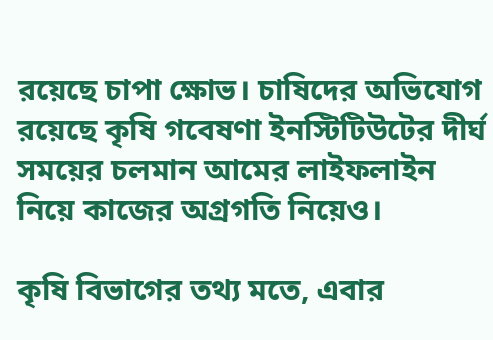রয়েছে চাপা ক্ষোভ। চাষিদের অভিযোগ রয়েছে কৃষি গবেষণা ইনস্টিটিউটের দীর্ঘ সময়ের চলমান আমের লাইফলাইন নিয়ে কাজের অগ্রগতি নিয়েও।

কৃষি বিভাগের তথ্য মতে, এবার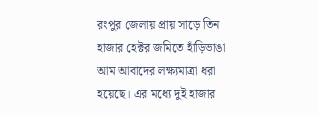রংপুর জেলায় প্রায় সাড়ে তিন হাজার হেক্টর জমিতে হাঁড়িভাঙা আম আবাদের লক্ষ্যমাত্রা ধরা হয়েছে। এর মধ্যে দুই হাজার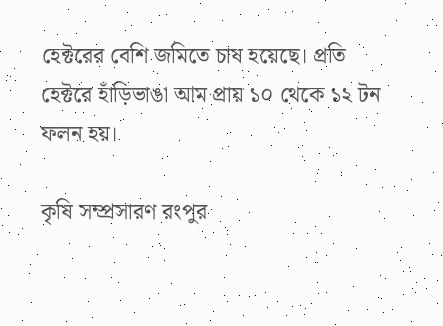হেক্টরের বেশি জমিতে চাষ হয়েছে। প্রতি হেক্টরে হাঁড়িভাঙা আম প্রায় ১০ থেকে ১২ টন ফলন হয়।

কৃষি সম্প্রসারণ রংপুর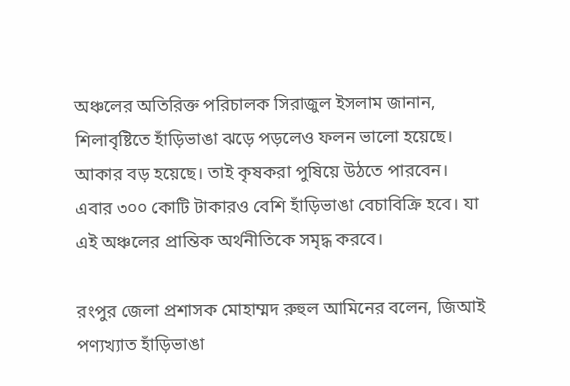অঞ্চলের অতিরিক্ত পরিচালক সিরাজুল ইসলাম জানান, শিলাবৃষ্টিতে হাঁড়িভাঙা ঝড়ে পড়লেও ফলন ভালো হয়েছে। আকার বড় হয়েছে। তাই কৃষকরা পুষিয়ে উঠতে পারবেন। এবার ৩০০ কোটি টাকারও বেশি হাঁড়িভাঙা বেচাবিক্রি হবে। যা এই অঞ্চলের প্রান্তিক অর্থনীতিকে সমৃদ্ধ করবে।

রংপুর জেলা প্রশাসক মোহাম্মদ রুহুল আমিনের বলেন, জিআই পণ্যখ্যাত হাঁড়িভাঙা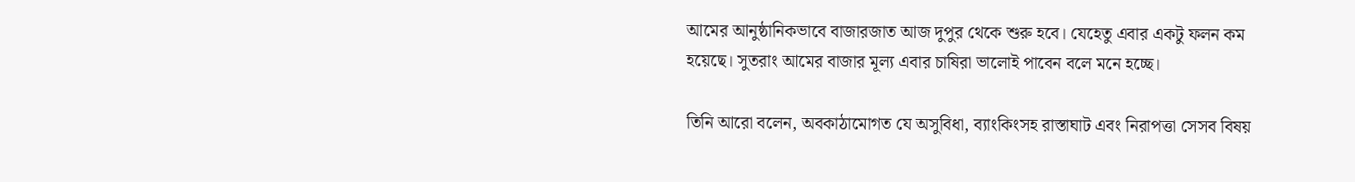আমের আনুষ্ঠানিকভাবে বাজারজাত আজ দুপুর থেকে শুরু হবে। যেহেতু এবার একটু ফলন কম হয়েছে। সুতরাং আমের বাজার মূল্য এবার চাষিরা ভালোই পাবেন বলে মনে হচ্ছে।

তিনি আরো বলেন, অবকাঠামোগত যে অসুবিধা, ব্যাংকিংসহ রাস্তাঘাট এবং নিরাপত্তা সেসব বিষয়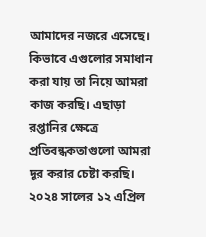আমাদের নজরে এসেছে। কিভাবে এগুলোর সমাধান করা যায় তা নিয়ে আমরা কাজ করছি। এছাড়া রপ্তানির ক্ষেত্রে প্রতিবন্ধকতাগুলো আমরা দূর করার চেষ্টা করছি। ২০২৪ সালের ১২ এপ্রিল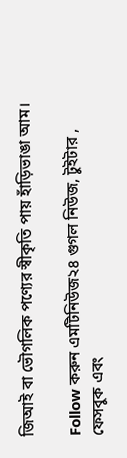জিআই বা ভৌগলিক পণ্যের স্বীকৃতি পায় হাঁড়িভাঙা আম।

Follow করুন এমটিনিউজ২৪ গুগল নিউজ, টুইটার , ফেসবুক এবং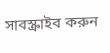সাবস্ক্রাইব করুন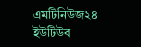এমটিনিউজ২৪ ইউটিউব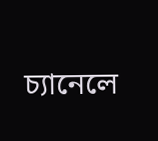চ্যানেলে